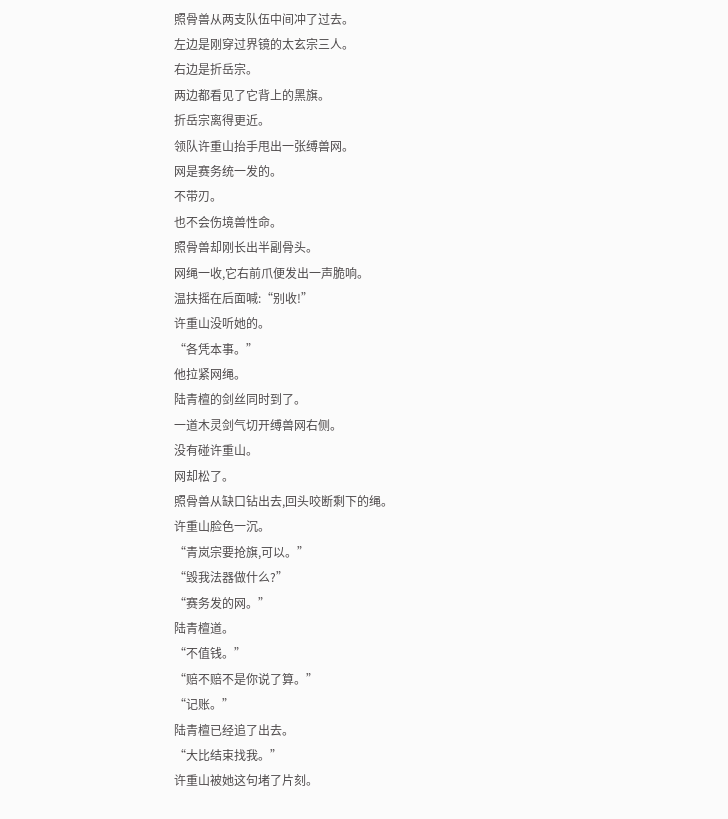照骨兽从两支队伍中间冲了过去。
左边是刚穿过界镜的太玄宗三人。
右边是折岳宗。
两边都看见了它背上的黑旗。
折岳宗离得更近。
领队许重山抬手甩出一张缚兽网。
网是赛务统一发的。
不带刃。
也不会伤境兽性命。
照骨兽却刚长出半副骨头。
网绳一收,它右前爪便发出一声脆响。
温扶摇在后面喊:“别收!”
许重山没听她的。
“各凭本事。”
他拉紧网绳。
陆青檀的剑丝同时到了。
一道木灵剑气切开缚兽网右侧。
没有碰许重山。
网却松了。
照骨兽从缺口钻出去,回头咬断剩下的绳。
许重山脸色一沉。
“青岚宗要抢旗,可以。”
“毁我法器做什么?”
“赛务发的网。”
陆青檀道。
“不值钱。”
“赔不赔不是你说了算。”
“记账。”
陆青檀已经追了出去。
“大比结束找我。”
许重山被她这句堵了片刻。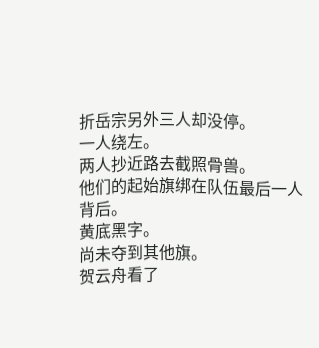折岳宗另外三人却没停。
一人绕左。
两人抄近路去截照骨兽。
他们的起始旗绑在队伍最后一人背后。
黄底黑字。
尚未夺到其他旗。
贺云舟看了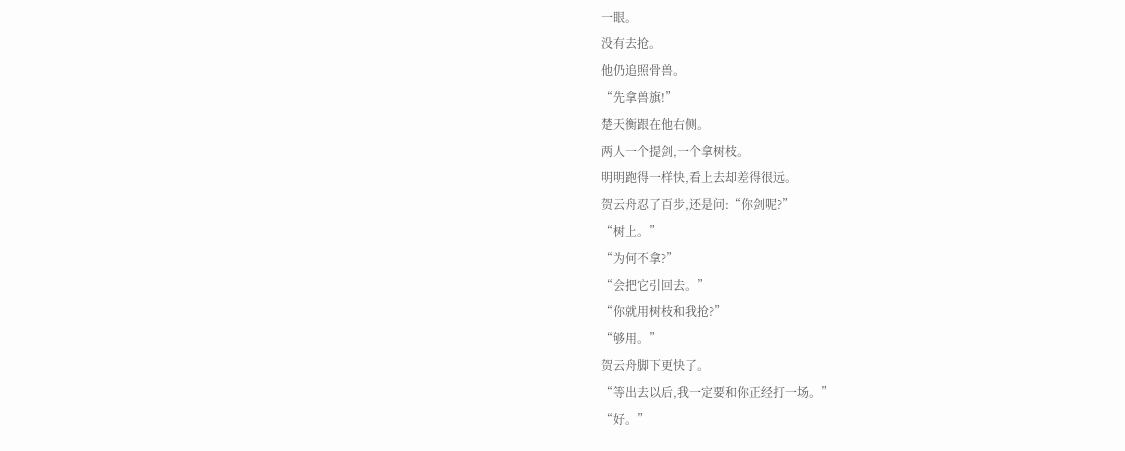一眼。
没有去抢。
他仍追照骨兽。
“先拿兽旗!”
楚天衡跟在他右侧。
两人一个提剑,一个拿树枝。
明明跑得一样快,看上去却差得很远。
贺云舟忍了百步,还是问:“你剑呢?”
“树上。”
“为何不拿?”
“会把它引回去。”
“你就用树枝和我抢?”
“够用。”
贺云舟脚下更快了。
“等出去以后,我一定要和你正经打一场。”
“好。”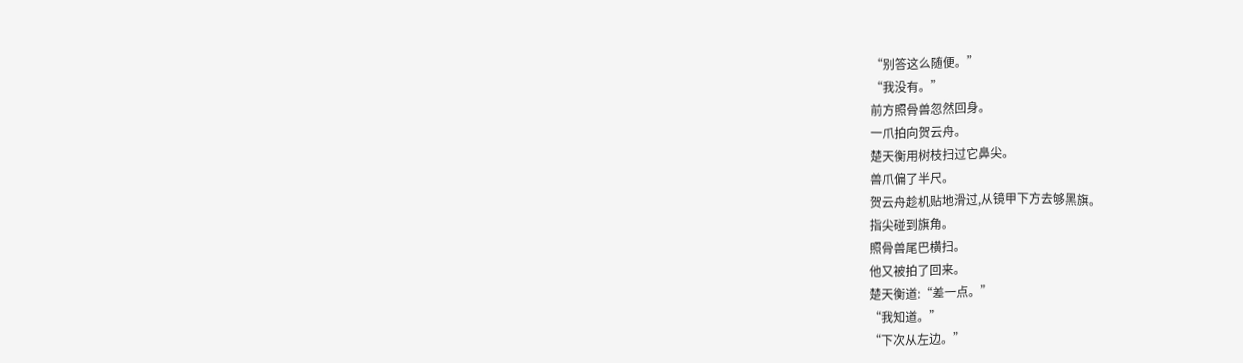“别答这么随便。”
“我没有。”
前方照骨兽忽然回身。
一爪拍向贺云舟。
楚天衡用树枝扫过它鼻尖。
兽爪偏了半尺。
贺云舟趁机贴地滑过,从镜甲下方去够黑旗。
指尖碰到旗角。
照骨兽尾巴横扫。
他又被拍了回来。
楚天衡道:“差一点。”
“我知道。”
“下次从左边。”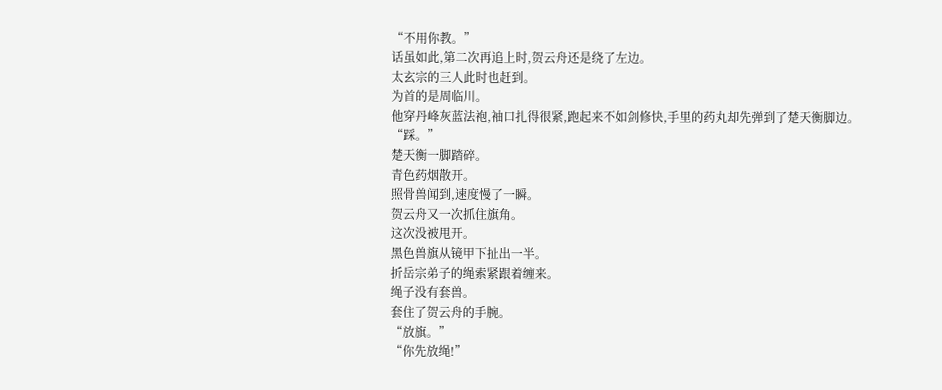“不用你教。”
话虽如此,第二次再追上时,贺云舟还是绕了左边。
太玄宗的三人此时也赶到。
为首的是周临川。
他穿丹峰灰蓝法袍,袖口扎得很紧,跑起来不如剑修快,手里的药丸却先弹到了楚天衡脚边。
“踩。”
楚天衡一脚踏碎。
青色药烟散开。
照骨兽闻到,速度慢了一瞬。
贺云舟又一次抓住旗角。
这次没被甩开。
黑色兽旗从镜甲下扯出一半。
折岳宗弟子的绳索紧跟着缠来。
绳子没有套兽。
套住了贺云舟的手腕。
“放旗。”
“你先放绳!”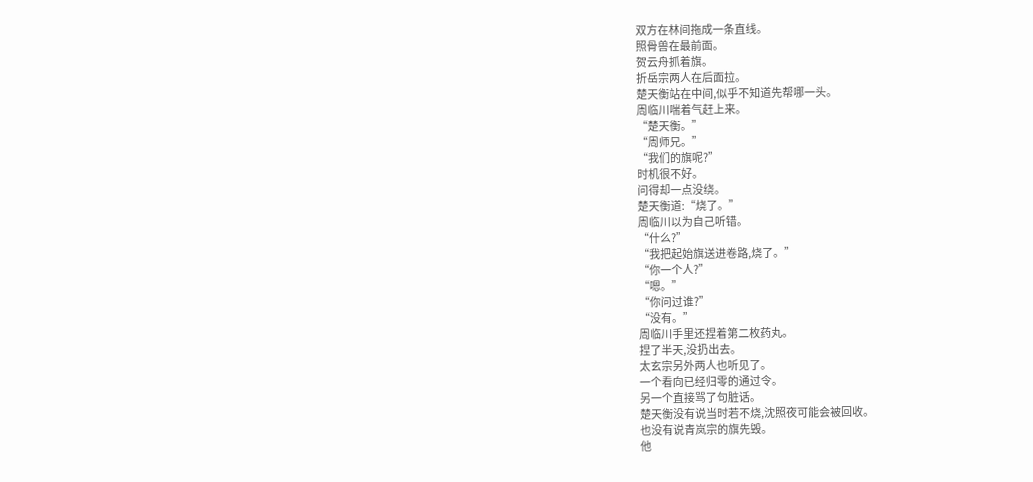双方在林间拖成一条直线。
照骨兽在最前面。
贺云舟抓着旗。
折岳宗两人在后面拉。
楚天衡站在中间,似乎不知道先帮哪一头。
周临川喘着气赶上来。
“楚天衡。”
“周师兄。”
“我们的旗呢?”
时机很不好。
问得却一点没绕。
楚天衡道:“烧了。”
周临川以为自己听错。
“什么?”
“我把起始旗送进卷路,烧了。”
“你一个人?”
“嗯。”
“你问过谁?”
“没有。”
周临川手里还捏着第二枚药丸。
捏了半天,没扔出去。
太玄宗另外两人也听见了。
一个看向已经归零的通过令。
另一个直接骂了句脏话。
楚天衡没有说当时若不烧,沈照夜可能会被回收。
也没有说青岚宗的旗先毁。
他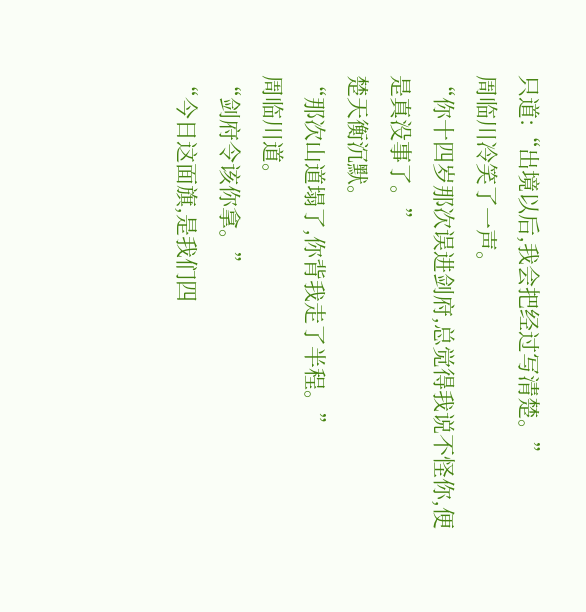只道:“出境以后,我会把经过写清楚。”
周临川冷笑了一声。
“你十四岁那次误进剑府,总觉得我说不怪你,便是真没事了。”
楚天衡沉默。
“那次山道塌了,你背我走了半程。”
周临川道。
“剑府令该你拿。”
“今日这面旗,是我们四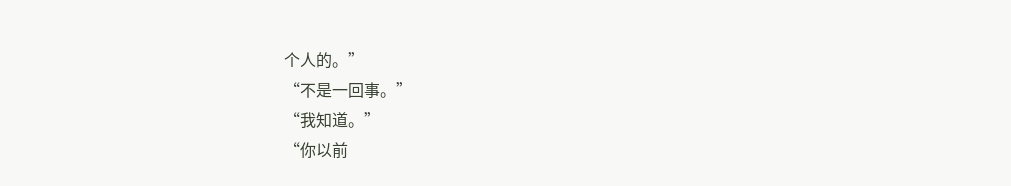个人的。”
“不是一回事。”
“我知道。”
“你以前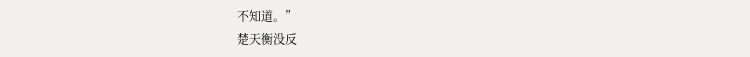不知道。”
楚天衡没反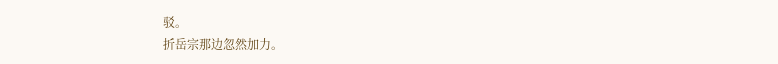驳。
折岳宗那边忽然加力。